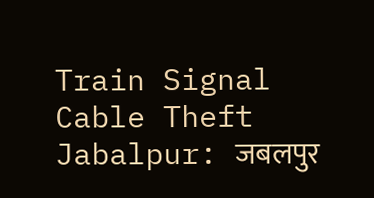Train Signal Cable Theft Jabalpur: जबलपुर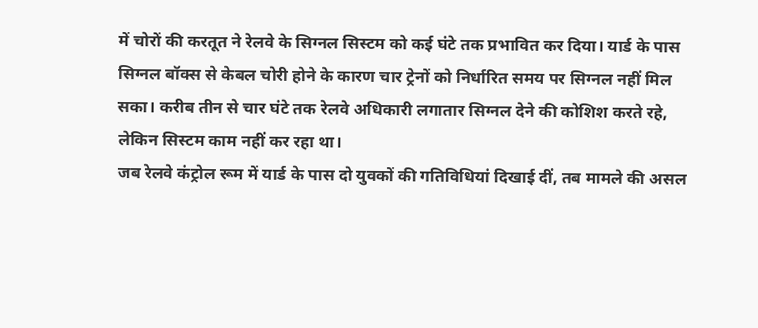में चोरों की करतूत ने रेलवे के सिग्नल सिस्टम को कई घंटे तक प्रभावित कर दिया। यार्ड के पास सिग्नल बॉक्स से केबल चोरी होने के कारण चार ट्रेनों को निर्धारित समय पर सिग्नल नहीं मिल सका। करीब तीन से चार घंटे तक रेलवे अधिकारी लगातार सिग्नल देने की कोशिश करते रहे, लेकिन सिस्टम काम नहीं कर रहा था।
जब रेलवे कंट्रोल रूम में यार्ड के पास दो युवकों की गतिविधियां दिखाई दीं, तब मामले की असल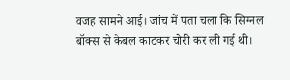वजह सामने आई। जांच में पता चला कि सिग्नल बॉक्स से केबल काटकर चोरी कर ली गई थी।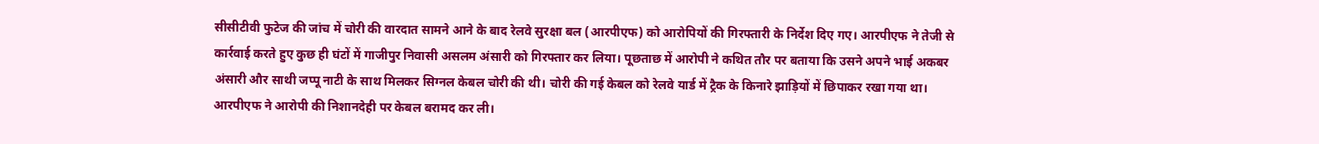सीसीटीवी फुटेज की जांच में चोरी की वारदात सामने आने के बाद रेलवे सुरक्षा बल (आरपीएफ) को आरोपियों की गिरफ्तारी के निर्देश दिए गए। आरपीएफ ने तेजी से कार्रवाई करते हुए कुछ ही घंटों में गाजीपुर निवासी असलम अंसारी को गिरफ्तार कर लिया। पूछताछ में आरोपी ने कथित तौर पर बताया कि उसने अपने भाई अकबर अंसारी और साथी जप्पू नाटी के साथ मिलकर सिग्नल केबल चोरी की थी। चोरी की गई केबल को रेलवे यार्ड में ट्रैक के किनारे झाड़ियों में छिपाकर रखा गया था। आरपीएफ ने आरोपी की निशानदेही पर केबल बरामद कर ली।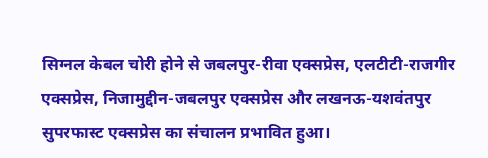सिग्नल केबल चोरी होने से जबलपुर-रीवा एक्सप्रेस, एलटीटी-राजगीर एक्सप्रेस, निजामुद्दीन-जबलपुर एक्सप्रेस और लखनऊ-यशवंतपुर सुपरफास्ट एक्सप्रेस का संचालन प्रभावित हुआ।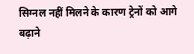सिग्नल नहीं मिलने के कारण ट्रेनों को आगे बढ़ाने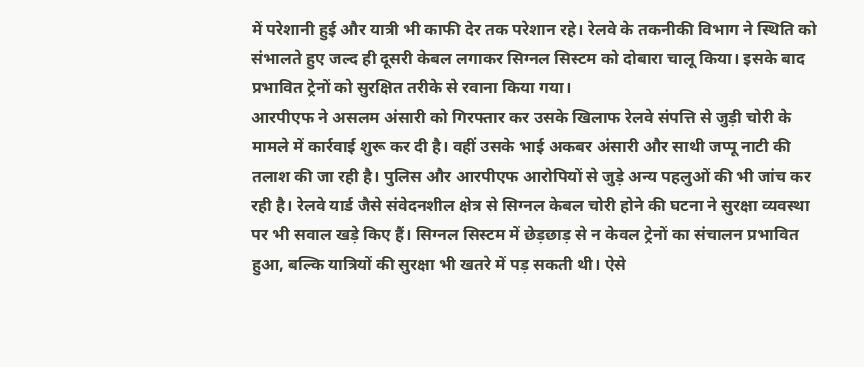में परेशानी हुई और यात्री भी काफी देर तक परेशान रहे। रेलवे के तकनीकी विभाग ने स्थिति को संभालते हुए जल्द ही दूसरी केबल लगाकर सिग्नल सिस्टम को दोबारा चालू किया। इसके बाद प्रभावित ट्रेनों को सुरक्षित तरीके से रवाना किया गया।
आरपीएफ ने असलम अंसारी को गिरफ्तार कर उसके खिलाफ रेलवे संपत्ति से जुड़ी चोरी के मामले में कार्रवाई शुरू कर दी है। वहीं उसके भाई अकबर अंसारी और साथी जप्पू नाटी की तलाश की जा रही है। पुलिस और आरपीएफ आरोपियों से जुड़े अन्य पहलुओं की भी जांच कर रही है। रेलवे यार्ड जैसे संवेदनशील क्षेत्र से सिग्नल केबल चोरी होने की घटना ने सुरक्षा व्यवस्था पर भी सवाल खड़े किए हैं। सिग्नल सिस्टम में छेड़छाड़ से न केवल ट्रेनों का संचालन प्रभावित हुआ, बल्कि यात्रियों की सुरक्षा भी खतरे में पड़ सकती थी। ऐसे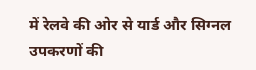में रेलवे की ओर से यार्ड और सिग्नल उपकरणों की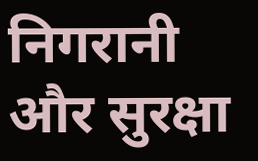निगरानी और सुरक्षा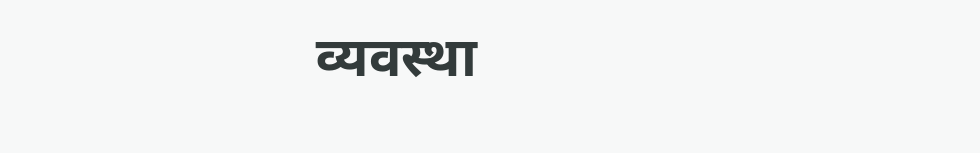व्यवस्था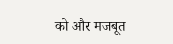को और मजबूत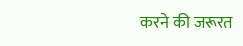करने की जरूरत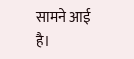सामने आई है।